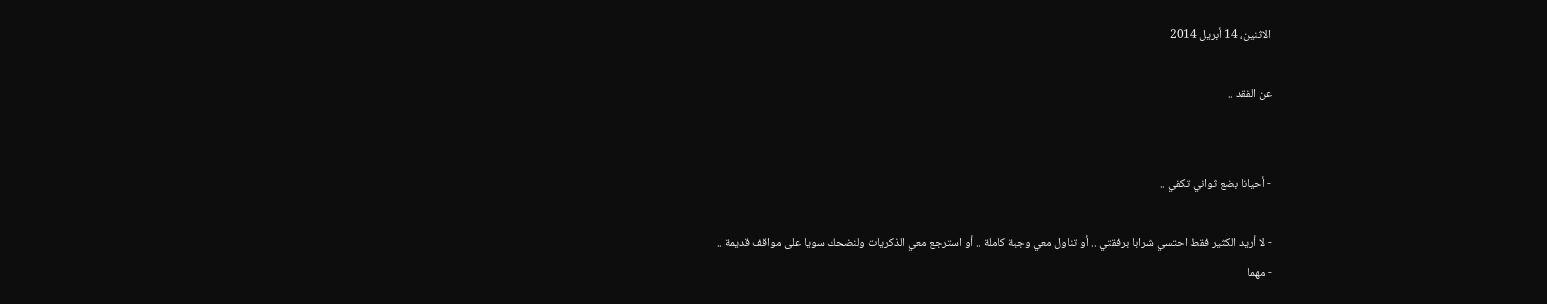الاثنين، 14 أبريل 2014

عن الفقد ..


- أحيانا بضع ثواني تكفي ..

- لا أريد الكثير فقط احتسي شرابا برفقتي .. أو تناول معي وجبة كاملة .. أو استرجع معي الذكريات ولنضحك سويا على مواقف قديمة ..
- مهما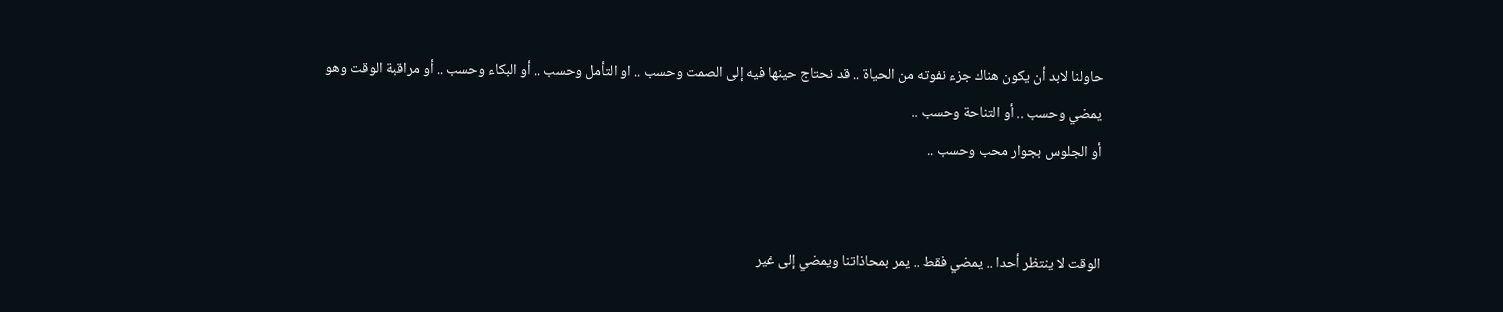حاولنا لابد أن يكون هناك جزء نفوته من الحياة .. قد نحتاج حينها فيه إلى الصمت وحسب .. او التأمل وحسب .. أو البكاء وحسب .. أو مراقبة الوقت وهو يمضي وحسب .. أو التناحة وحسب ..
أو الجلوس بجوار محب وحسب ..


الوقت لا ينتظر أحدا .. يمضي فقط .. يمر بمحاذاتنا ويمضي إلى غير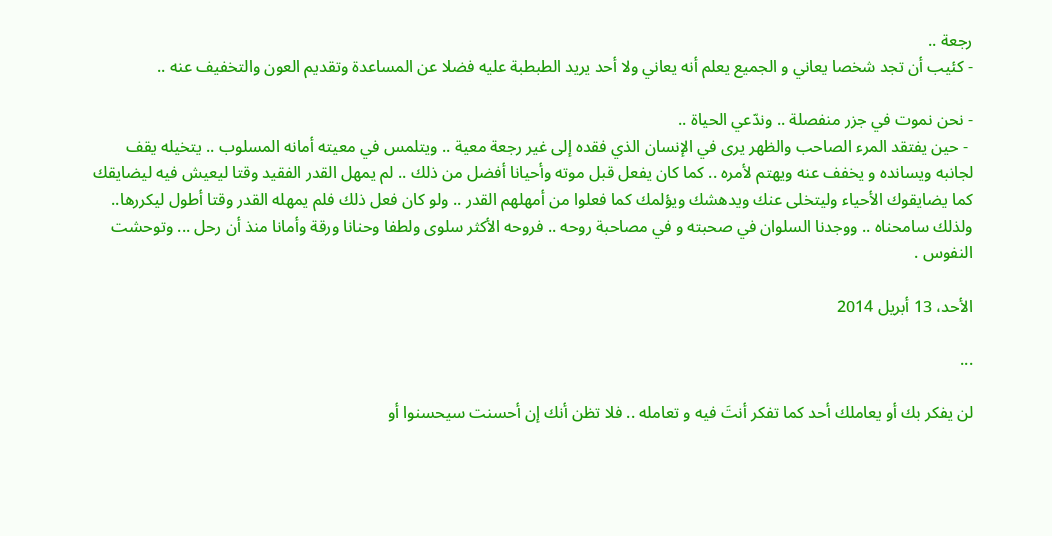رجعة ..
- كئيب أن تجد شخصا يعاني و الجميع يعلم أنه يعاني ولا أحد يريد الطبطبة عليه فضلا عن المساعدة وتقديم العون والتخفيف عنه ..

- نحن نموت في جزر منفصلة .. وندّعي الحياة ..
 - حين يفتقد المرء الصاحب والظهر يرى في الإنسان الذي فقده إلى غير رجعة معية .. ويتلمس في معيته أمانه المسلوب .. يتخيله يقف لجانبه ويسانده و يخفف عنه ويهتم لأمره .. كما كان يفعل قبل موته وأحيانا أفضل من ذلك .. لم يمهل القدر الفقيد وقتا ليعيش فيه ليضايقك كما يضايقوك الأحياء وليتخلى عنك ويدهشك ويؤلمك كما فعلوا من أمهلهم القدر .. ولو كان فعل ذلك فلم يمهله القدر وقتا أطول ليكررها.. ولذلك سامحناه .. ووجدنا السلوان في صحبته و في مصاحبة روحه .. فروحه الأكثر سلوى ولطفا وحنانا ورقة وأمانا منذ أن رحل ... وتوحشت النفوس .

الأحد، 13 أبريل 2014

...

لن يفكر بك أو يعاملك أحد كما تفكر أنتَ فيه و تعامله .. فلا تظن أنك إن أحسنت سيحسنوا أو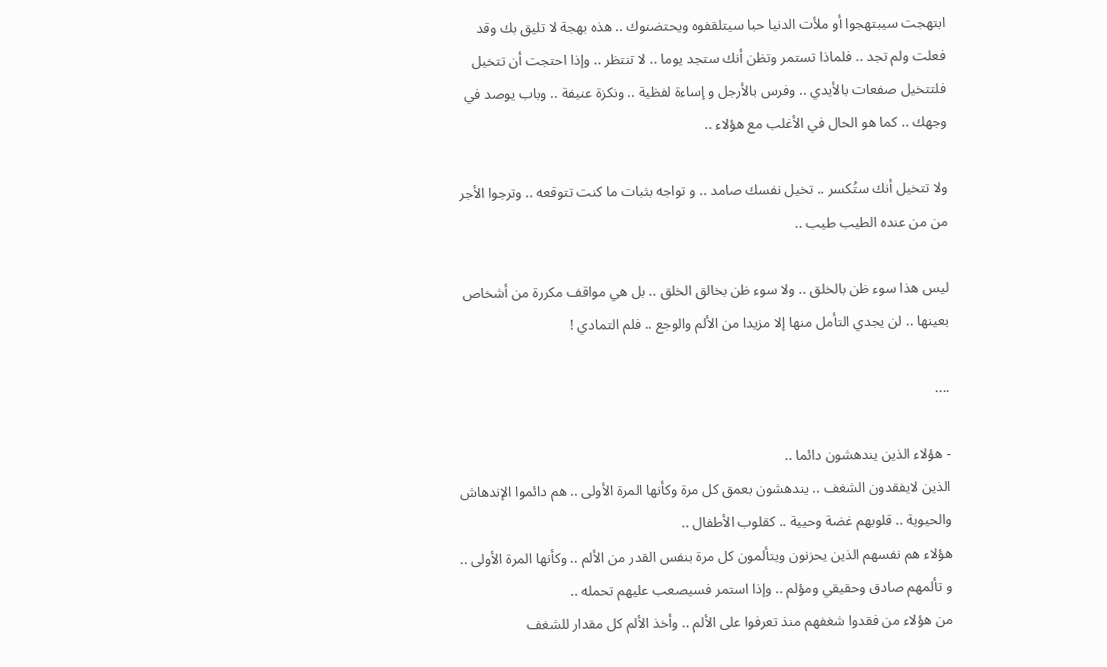ابتهجت سيبتهجوا أو ملأت الدنيا حبا سيتلقفوه ويحتضنوك .. هذه بهجة لا تليق بك وقد فعلت ولم تجد .. فلماذا تستمر وتظن أنك ستجد يوما .. لا تنتظر .. وإذا احتجت أن تتخيل فلتتخيل صفعات بالأيدي .. وفرس بالأرجل و إساءة لفظية .. ونكزة عنيفة .. وباب يوصد في وجهك .. كما هو الحال في الأغلب مع هؤلاء ..

ولا تتخيل أنك ستُكسر .. تخيل نفسك صامد .. و تواجه بثبات ما كنت تتوقعه .. وترجوا الأجر من من عنده الطيب طيب ..

ليس هذا سوء ظن بالخلق .. ولا سوء ظن بخالق الخلق .. بل هي مواقف مكررة من أشخاص بعينها .. لن يجدي التأمل منها إلا مزيدا من الألم والوجع .. فلم التمادي !

....

- هؤلاء الذين يندهشون دائما ..
الذين لايفقدون الشغف .. يندهشون بعمق كل مرة وكأنها المرة الأولى .. هم دائموا الإندهاش والحيوية .. قلوبهم غضة وحيية .. كقلوب الأطفال ..
هؤلاء هم نفسهم الذين يحزنون ويتألمون كل مرة بنفس القدر من الألم .. وكأنها المرة الأولى .. و تألمهم صادق وحقيقي ومؤلم .. وإذا استمر فسيصعب عليهم تحمله ..
من هؤلاء من فقدوا شغفهم منذ تعرفوا على الألم .. وأخذ الألم كل مقدار للشغف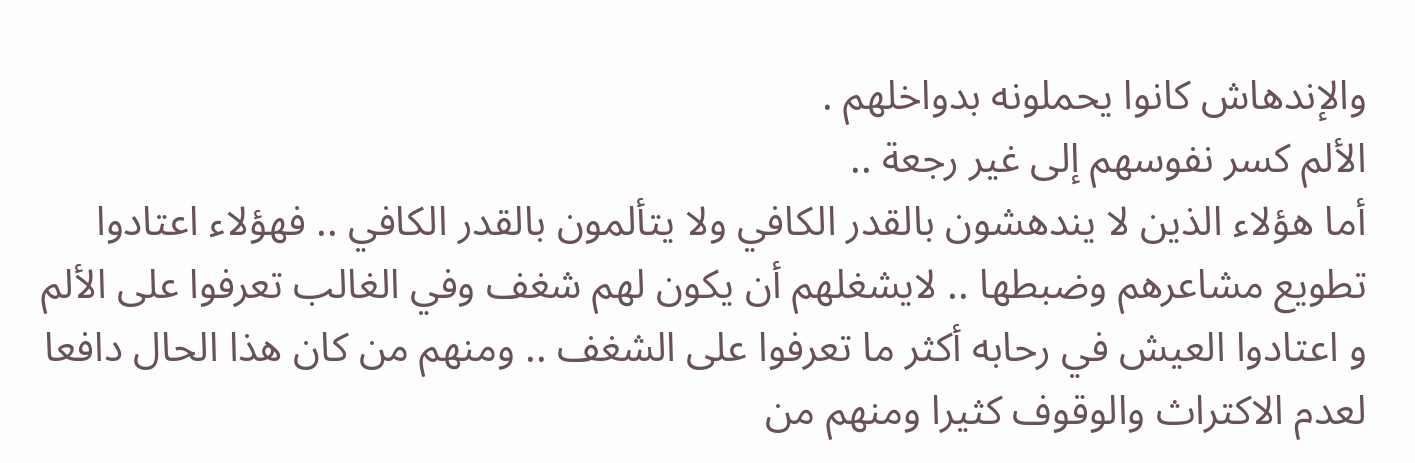والإندهاش كانوا يحملونه بدواخلهم .
الألم كسر نفوسهم إلى غير رجعة ..
أما هؤلاء الذين لا يندهشون بالقدر الكافي ولا يتألمون بالقدر الكافي .. فهؤلاء اعتادوا تطويع مشاعرهم وضبطها .. لايشغلهم أن يكون لهم شغف وفي الغالب تعرفوا على الألم و اعتادوا العيش في رحابه أكثر ما تعرفوا على الشغف .. ومنهم من كان هذا الحال دافعا لعدم الاكتراث والوقوف كثيرا ومنهم من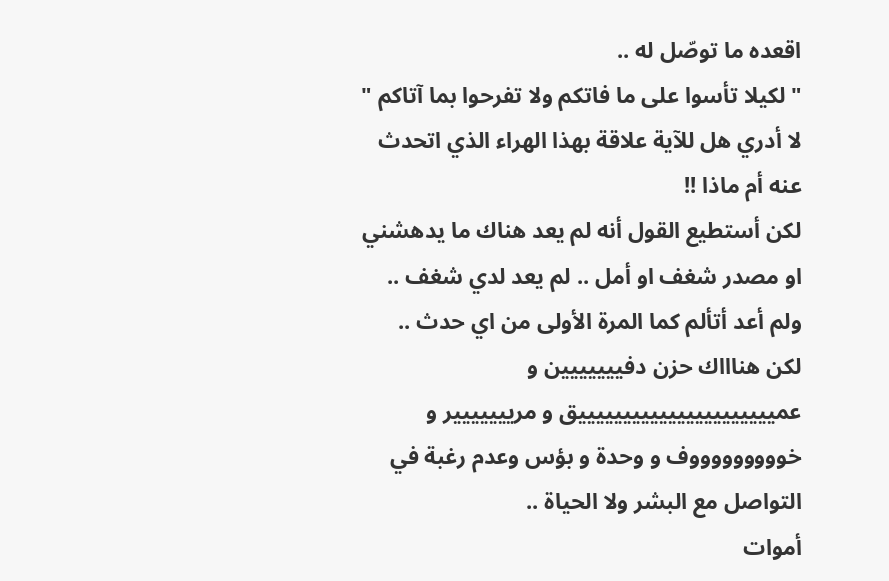اقعده ما توصّل له ..
" لكيلا تأسوا على ما فاتكم ولا تفرحوا بما آتاكم " لا أدري هل للآية علاقة بهذا الهراء الذي اتحدث عنه أم ماذا !!
لكن أستطيع القول أنه لم يعد هناك ما يدهشني او مصدر شغف او أمل .. لم يعد لدي شغف .. ولم أعد أتألم كما المرة الأولى من اي حدث .. لكن هناااك حزن دفييييييين و عمييييييييييييييييييييييق و مرييييييير و خوووووووووف و وحدة و بؤس وعدم رغبة في التواصل مع البشر ولا الحياة ..
أموات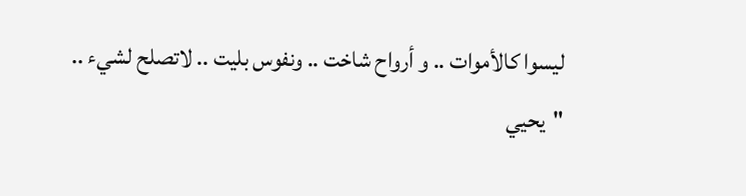ليسوا كالأموات .. و أرواح شاخت .. ونفوس بليت .. لاتصلح لشيء ..
"يحيي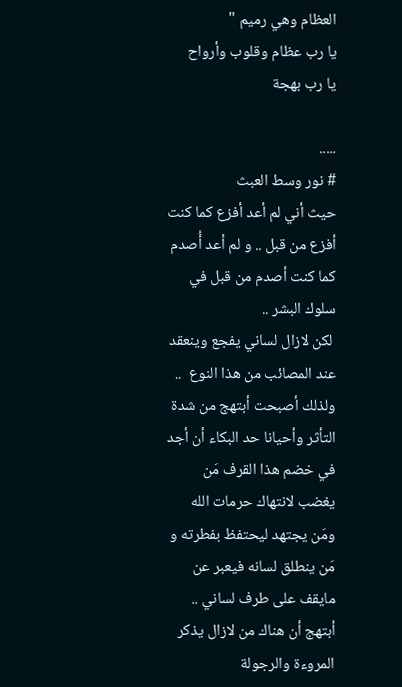العظام وهي رميم "
يا رب عظام وقلوب وأرواح
يا رب بهجة

.....
# نور وسط العبث
حيث أني لم أعد أفزع كما كنت أفزع من قبل .. و لم أعد أُصدم كما كنت أصدم من قبل في سلوك البشر ..
 لكن لازال لساني يفجع وينعقد عند المصائب من هذا النوع  .. ولذلك أصبحت أبتهج من شدة التأثر وأحيانا حد البكاء أن أجد في خضم هذا القرف مَن يغضب لانتهاك حرمات الله ومَن يجتهد ليحتفظ بفطرته و مَن ينطلق لسانه فيعبر عن مايقف على طرف لساني .. أبتهج أن هناك من لازال يذكر المروءة والرجولة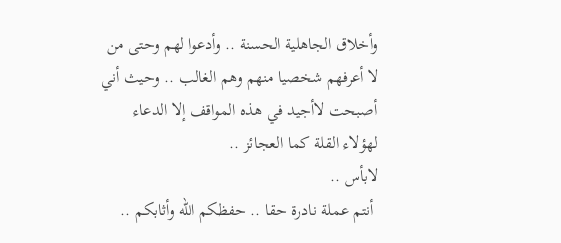وأخلاق الجاهلية الحسنة .. وأدعوا لهم وحتى من لا أعرفهم شخصيا منهم وهم الغالب .. وحيث أني أصبحت لاأجيد في هذه المواقف إلا الدعاء لهؤلاء القلة كما العجائز ..
لابأس ..
 أنتم عملة نادرة حقا .. حفظكم الله وأثابكم ..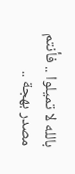بالله لا تميلوا .. فأنتم مصدر بهجة ..